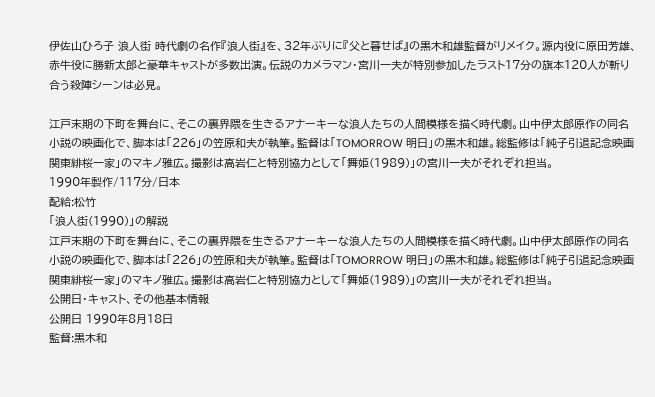伊佐山ひろ子 浪人街 時代劇の名作『浪人街』を、32年ぶりに『父と暮せば』の黒木和雄監督がリメイク。源内役に原田芳雄、赤牛役に勝新太郎と豪華キャストが多数出演。伝説のカメラマン・宮川一夫が特別参加したラスト17分の旗本120人が斬り合う殺陣シーンは必見。

江戸末期の下町を舞台に、そこの裏界隈を生きるアナーキーな浪人たちの人間模様を描く時代劇。山中伊太郎原作の同名小説の映画化で、脚本は「226」の笠原和夫が執筆。監督は「TOMORROW 明日」の黒木和雄。総監修は「純子引退記念映画 関東緋桜一家」のマキノ雅広。撮影は高岩仁と特別協力として「舞姫(1989)」の宮川一夫がそれぞれ担当。
1990年製作/117分/日本
配給:松竹
「浪人街(1990)」の解説
江戸末期の下町を舞台に、そこの裏界隈を生きるアナーキーな浪人たちの人間模様を描く時代劇。山中伊太郎原作の同名小説の映画化で、脚本は「226」の笠原和夫が執筆。監督は「TOMORROW 明日」の黒木和雄。総監修は「純子引退記念映画 関東緋桜一家」のマキノ雅広。撮影は高岩仁と特別協力として「舞姫(1989)」の宮川一夫がそれぞれ担当。
公開日・キャスト、その他基本情報
公開日 1990年8月18日
監督:黒木和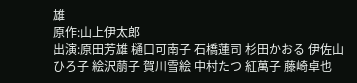雄
原作:山上伊太郎
出演:原田芳雄 樋口可南子 石橋蓮司 杉田かおる 伊佐山ひろ子 絵沢萠子 賀川雪絵 中村たつ 紅萬子 藤崎卓也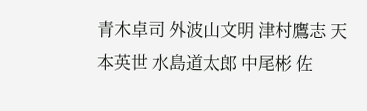青木卓司 外波山文明 津村鷹志 天本英世 水島道太郎 中尾彬 佐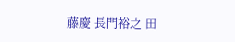藤慶 長門裕之 田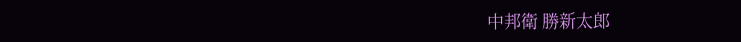中邦衛 勝新太郎